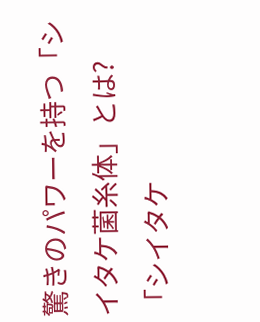驚きのパワーを持つ「シイタケ菌糸体」とは?
「シイタケ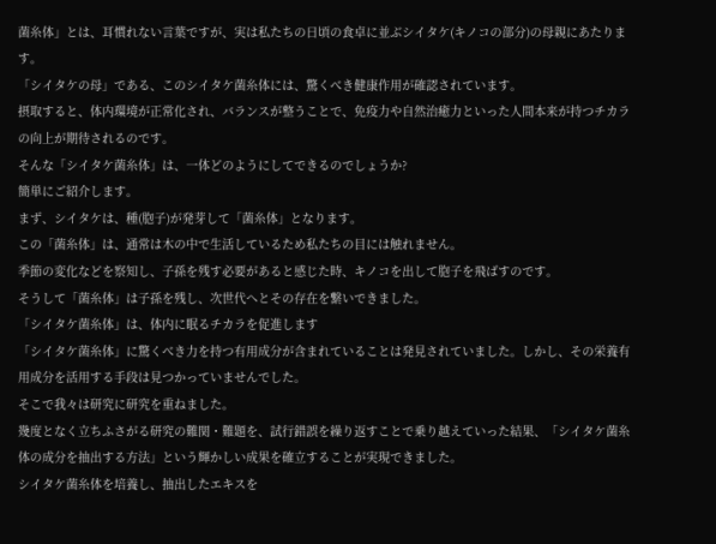菌糸体」とは、耳慣れない言葉ですが、実は私たちの日頃の食卓に並ぶシイタケ(キノコの部分)の母親にあたります。
「シイタケの母」である、このシイタケ菌糸体には、驚くべき健康作用が確認されています。
摂取すると、体内環境が正常化され、バランスが整うことで、免疫力や自然治癒力といった人間本来が持つチカラの向上が期待されるのです。
そんな「シイタケ菌糸体」は、一体どのようにしてできるのでしょうか?
簡単にご紹介します。
まず、シイタケは、種(胞子)が発芽して「菌糸体」となります。
この「菌糸体」は、通常は木の中で生活しているため私たちの目には触れません。
季節の変化などを察知し、子孫を残す必要があると感じた時、キノコを出して胞子を飛ばすのです。
そうして「菌糸体」は子孫を残し、次世代へとその存在を繋いできました。
「シイタケ菌糸体」は、体内に眠るチカラを促進します
「シイタケ菌糸体」に驚くべき力を持つ有用成分が含まれていることは発見されていました。しかし、その栄養有用成分を活用する手段は見つかっていませんでした。
そこで我々は研究に研究を重ねました。
幾度となく立ちふさがる研究の難関・難題を、試行錯誤を繰り返すことで乗り越えていった結果、「シイタケ菌糸体の成分を抽出する方法」という輝かしい成果を確立することが実現できました。
シイタケ菌糸体を培養し、抽出したエキスを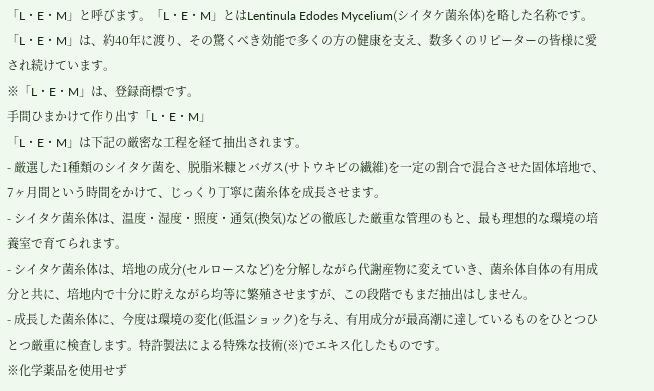「L・E・M」と呼びます。「L・E・M」とはLentinula Edodes Mycelium(シイタケ菌糸体)を略した名称です。
「L・E・M」は、約40年に渡り、その驚くべき効能で多くの方の健康を支え、数多くのリピーターの皆様に愛され続けています。
※「L・E・M」は、登録商標です。
手間ひまかけて作り出す「L・E・M」
「L・E・M」は下記の厳密な工程を経て抽出されます。
- 厳選した1種類のシイタケ菌を、脱脂米糠とバガス(サトウキビの繊維)を一定の割合で混合させた固体培地で、7ヶ月間という時間をかけて、じっくり丁寧に菌糸体を成長させます。
- シイタケ菌糸体は、温度・湿度・照度・通気(換気)などの徹底した厳重な管理のもと、最も理想的な環境の培養室で育てられます。
- シイタケ菌糸体は、培地の成分(セルロースなど)を分解しながら代謝産物に変えていき、菌糸体自体の有用成分と共に、培地内で十分に貯えながら均等に繁殖させますが、この段階でもまだ抽出はしません。
- 成長した菌糸体に、今度は環境の変化(低温ショック)を与え、有用成分が最高潮に達しているものをひとつひとつ厳重に検査します。特許製法による特殊な技術(※)でエキス化したものです。
※化学薬品を使用せず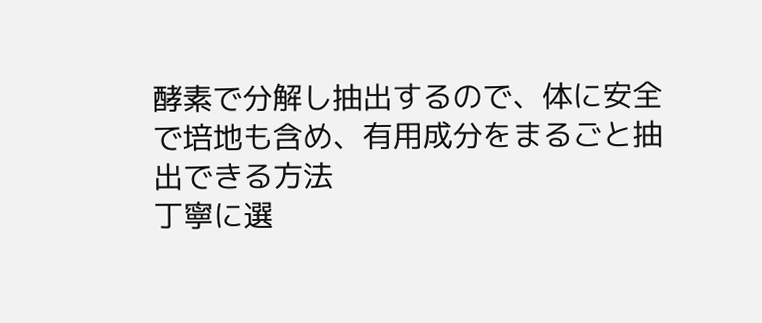酵素で分解し抽出するので、体に安全で培地も含め、有用成分をまるごと抽出できる方法
丁寧に選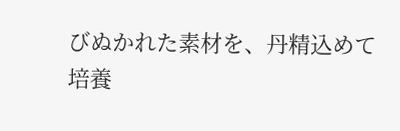びぬかれた素材を、丹精込めて培養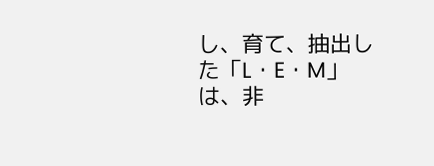し、育て、抽出した「L・E・M」は、非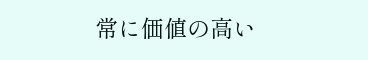常に価値の高い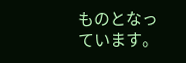ものとなっています。